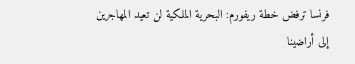فرنسا ترفض خطة ريفورم: البحرية الملكية لن تعيد المهاجرين إلى أراضينا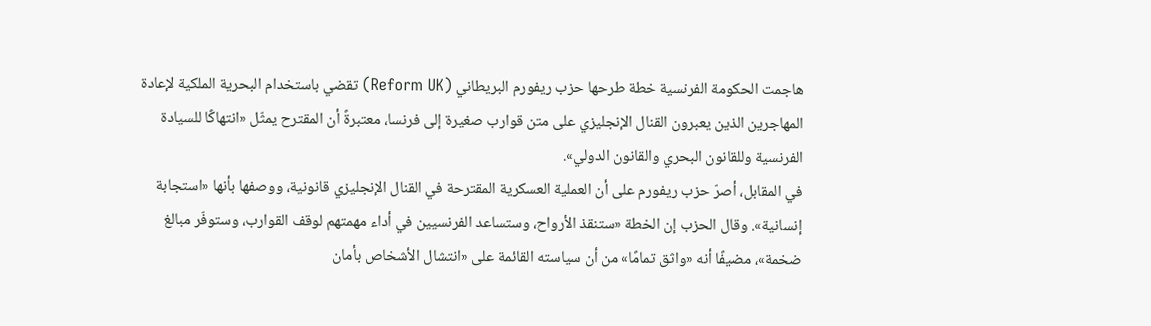هاجمت الحكومة الفرنسية خطة طرحها حزب ريفورم البريطاني (Reform UK) تقضي باستخدام البحرية الملكية لإعادة المهاجرين الذين يعبرون القنال الإنجليزي على متن قوارب صغيرة إلى فرنسا، معتبرةً أن المقترح يمثّل «انتهاكًا للسيادة الفرنسية وللقانون البحري والقانون الدولي».
في المقابل، أصرّ حزب ريفورم على أن العملية العسكرية المقترحة في القنال الإنجليزي قانونية، ووصفها بأنها «استجابة إنسانية». وقال الحزب إن الخطة «ستنقذ الأرواح، وستساعد الفرنسيين في أداء مهمتهم لوقف القوارب، وستوفّر مبالغ ضخمة»، مضيفًا أنه «واثق تمامًا» من أن سياسته القائمة على «انتشال الأشخاص بأمان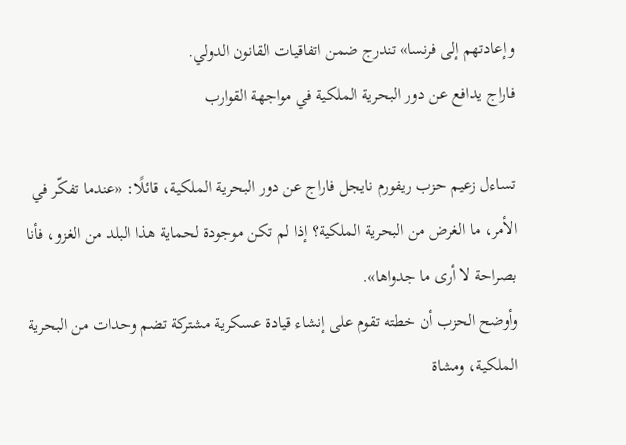وإعادتهم إلى فرنسا» تندرج ضمن اتفاقيات القانون الدولي.
فاراج يدافع عن دور البحرية الملكية في مواجهة القوارب

تساءل زعيم حزب ريفورم نايجل فاراج عن دور البحرية الملكية، قائلًا: «عندما تفكّر في الأمر، ما الغرض من البحرية الملكية؟ إذا لم تكن موجودة لحماية هذا البلد من الغزو، فأنا بصراحة لا أرى ما جدواها».
وأوضح الحزب أن خطته تقوم على إنشاء قيادة عسكرية مشتركة تضم وحدات من البحرية الملكية، ومشاة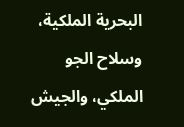البحرية الملكية، وسلاح الجو الملكي، والجيش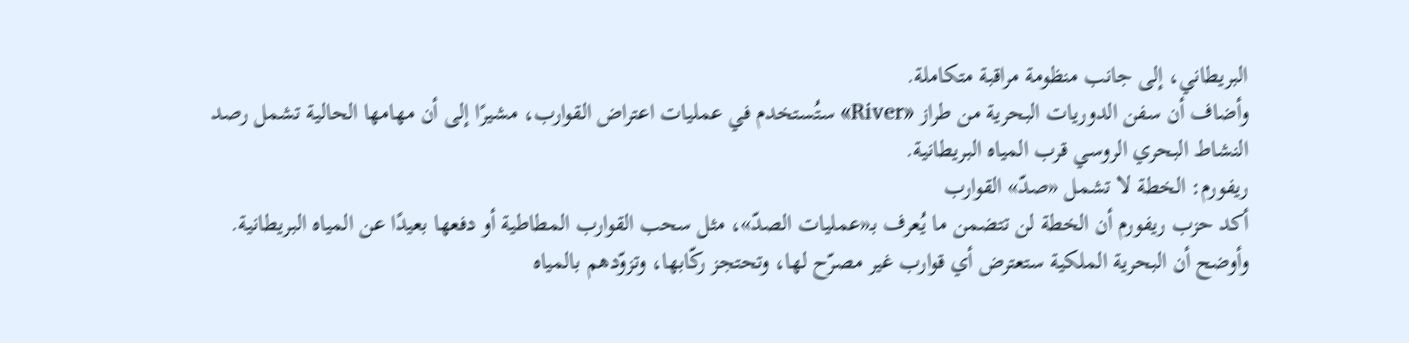البريطاني، إلى جانب منظومة مراقبة متكاملة.
وأضاف أن سفن الدوريات البحرية من طراز «River» ستُستخدم في عمليات اعتراض القوارب، مشيرًا إلى أن مهامها الحالية تشمل رصد النشاط البحري الروسي قرب المياه البريطانية.
ريفورم: الخطة لا تشمل «صدّ» القوارب
أكد حزب ريفورم أن الخطة لن تتضمن ما يُعرف بـ«عمليات الصدّ»، مثل سحب القوارب المطاطية أو دفعها بعيدًا عن المياه البريطانية.
وأوضح أن البحرية الملكية ستعترض أي قوارب غير مصرّح لها، وتحتجز ركّابها، وتزوّدهم بالمياه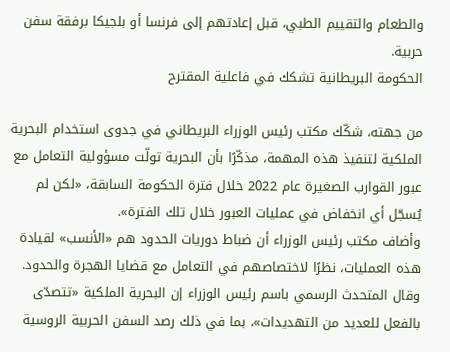والطعام والتقييم الطبي، قبل إعادتهم إلى فرنسا أو بلجيكا برفقة سفن حربية.
الحكومة البريطانية تشكك في فاعلية المقترح

من جهته، شكّك مكتب رئيس الوزراء البريطاني في جدوى استخدام البحرية الملكية لتنفيذ هذه المهمة، مذكّرًا بأن البحرية تولّت مسؤولية التعامل مع عبور القوارب الصغيرة عام 2022 خلال فترة الحكومة السابقة، «لكن لم يُسجّل أي انخفاض في عمليات العبور خلال تلك الفترة».
وأضاف مكتب رئيس الوزراء أن ضباط دوريات الحدود هم «الأنسب» لقيادة هذه العمليات، نظرًا لاختصاصهم في التعامل مع قضايا الهجرة والحدود.
وقال المتحدث الرسمي باسم رئيس الوزراء إن البحرية الملكية «تتصدّى بالفعل للعديد من التهديدات»، بما في ذلك رصد السفن الحربية الروسية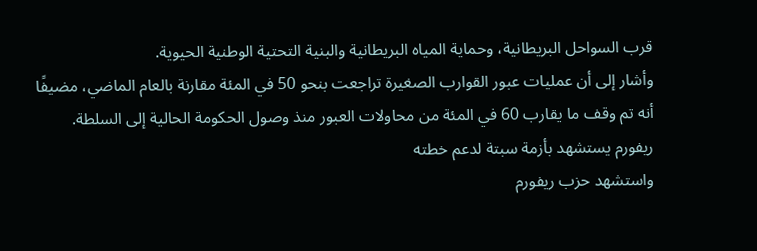قرب السواحل البريطانية، وحماية المياه البريطانية والبنية التحتية الوطنية الحيوية.
وأشار إلى أن عمليات عبور القوارب الصغيرة تراجعت بنحو 50 في المئة مقارنة بالعام الماضي، مضيفًا أنه تم وقف ما يقارب 60 في المئة من محاولات العبور منذ وصول الحكومة الحالية إلى السلطة.
ريفورم يستشهد بأزمة سبتة لدعم خطته
واستشهد حزب ريفورم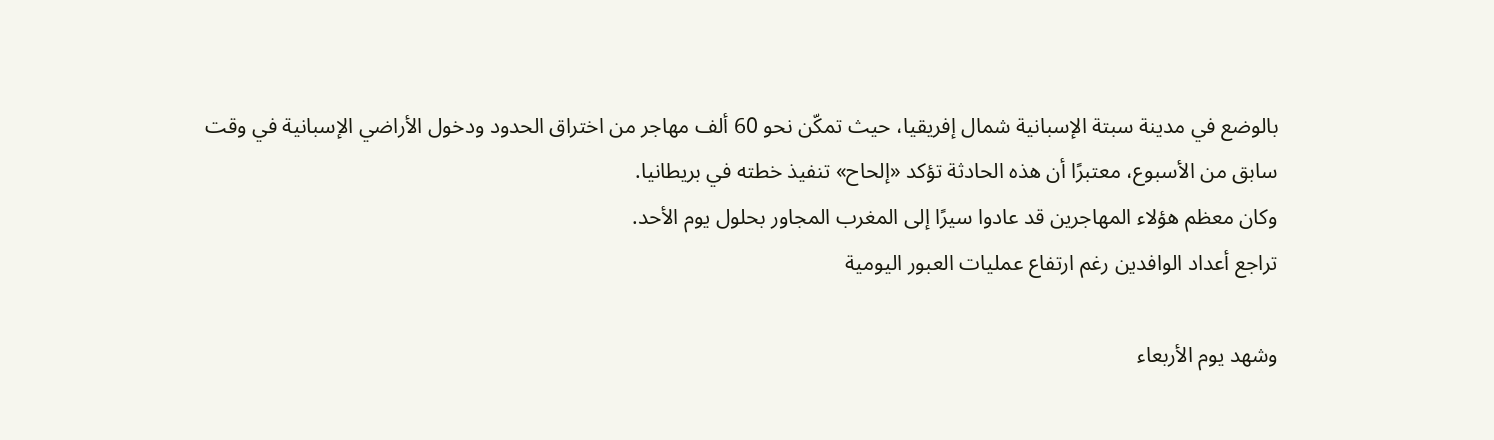بالوضع في مدينة سبتة الإسبانية شمال إفريقيا، حيث تمكّن نحو 60 ألف مهاجر من اختراق الحدود ودخول الأراضي الإسبانية في وقت سابق من الأسبوع، معتبرًا أن هذه الحادثة تؤكد «إلحاح» تنفيذ خطته في بريطانيا.
وكان معظم هؤلاء المهاجرين قد عادوا سيرًا إلى المغرب المجاور بحلول يوم الأحد.
تراجع أعداد الوافدين رغم ارتفاع عمليات العبور اليومية

وشهد يوم الأربعاء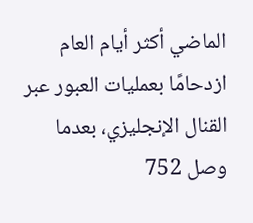الماضي أكثر أيام العام ازدحامًا بعمليات العبور عبر القنال الإنجليزي، بعدما وصل 752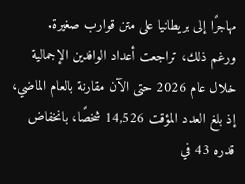مهاجرًا إلى بريطانيا على متن قوارب صغيرة.
ورغم ذلك، تراجعت أعداد الوافدين الإجمالية خلال عام 2026 حتى الآن مقارنة بالعام الماضي، إذ بلغ العدد المؤقت 14,526 شخصًا، بانخفاض قدره 43 في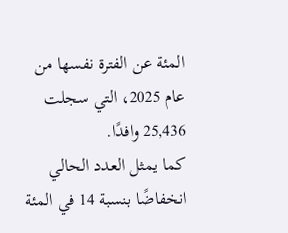المئة عن الفترة نفسها من عام 2025، التي سجلت 25,436 وافدًا.
كما يمثل العدد الحالي انخفاضًا بنسبة 14 في المئة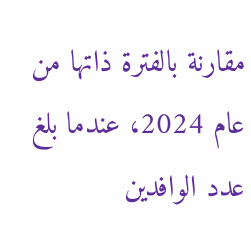مقارنة بالفترة ذاتها من عام 2024، عندما بلغ عدد الوافدين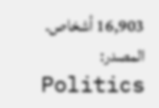16,903 أشخاص.
المصدر: Politics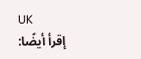UK
إقرأ أيضًا: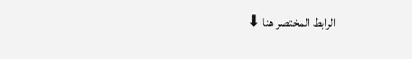الرابط المختصر هنا ⬇